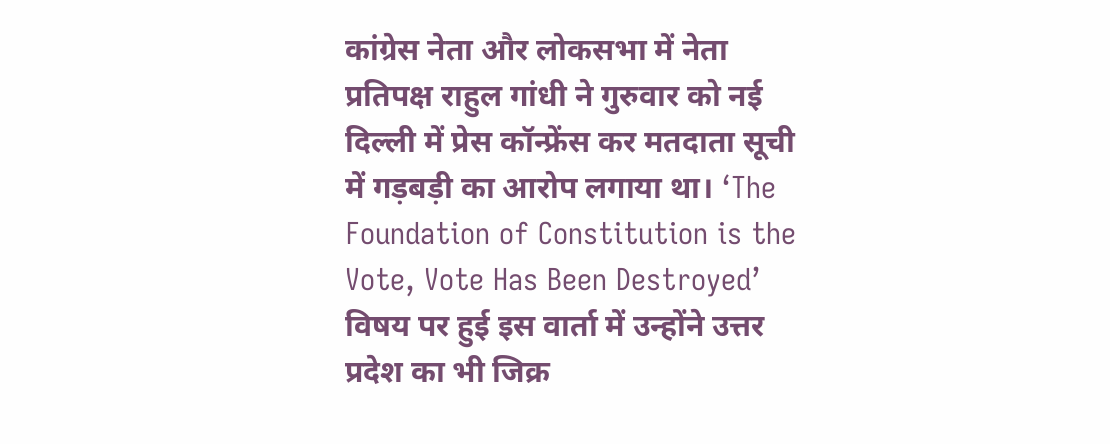कांग्रेस नेता और लोकसभा में नेता प्रतिपक्ष राहुल गांधी ने गुरुवार को नई दिल्ली में प्रेस कॉन्फ्रेंस कर मतदाता सूची में गड़बड़ी का आरोप लगाया था। ‘The Foundation of Constitution is the Vote, Vote Has Been Destroyed’ विषय पर हुई इस वार्ता में उन्होंने उत्तर प्रदेश का भी जिक्र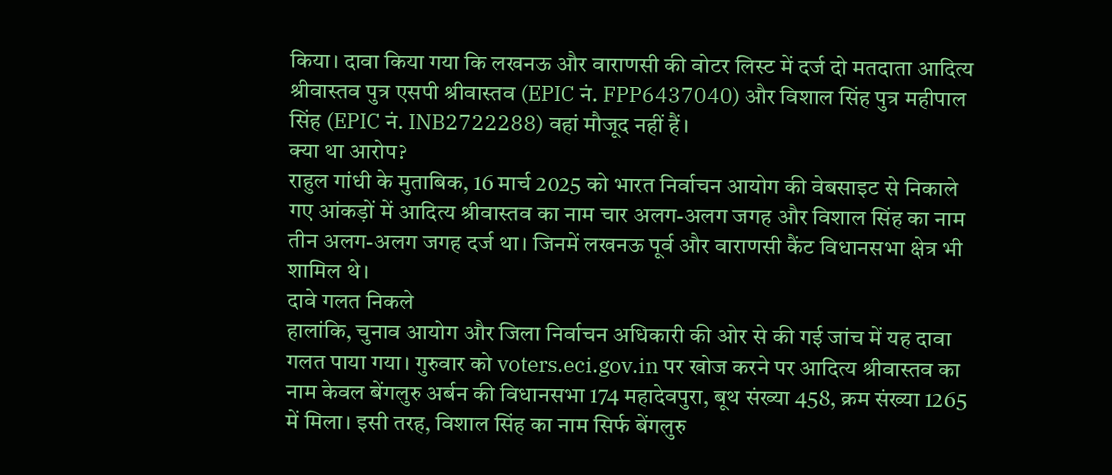किया। दावा किया गया कि लखनऊ और वाराणसी की वोटर लिस्ट में दर्ज दो मतदाता आदित्य श्रीवास्तव पुत्र एसपी श्रीवास्तव (EPIC नं. FPP6437040) और विशाल सिंह पुत्र महीपाल सिंह (EPIC नं. INB2722288) वहां मौजूद नहीं हैं।
क्या था आरोप?
राहुल गांधी के मुताबिक, 16 मार्च 2025 को भारत निर्वाचन आयोग की वेबसाइट से निकाले गए आंकड़ों में आदित्य श्रीवास्तव का नाम चार अलग-अलग जगह और विशाल सिंह का नाम तीन अलग-अलग जगह दर्ज था। जिनमें लखनऊ पूर्व और वाराणसी कैंट विधानसभा क्षेत्र भी शामिल थे।
दावे गलत निकले
हालांकि, चुनाव आयोग और जिला निर्वाचन अधिकारी की ओर से की गई जांच में यह दावा गलत पाया गया। गुरुवार को voters.eci.gov.in पर खोज करने पर आदित्य श्रीवास्तव का नाम केवल बेंगलुरु अर्बन की विधानसभा 174 महादेवपुरा, बूथ संख्या 458, क्रम संख्या 1265 में मिला। इसी तरह, विशाल सिंह का नाम सिर्फ बेंगलुरु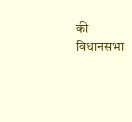की विधानसभा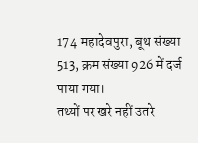174 महादेवपुरा, बूथ संख्या 513, क्रम संख्या 926 में दर्ज पाया गया।
तथ्यों पर खरे नहीं उतरे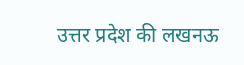उत्तर प्रदेश की लखनऊ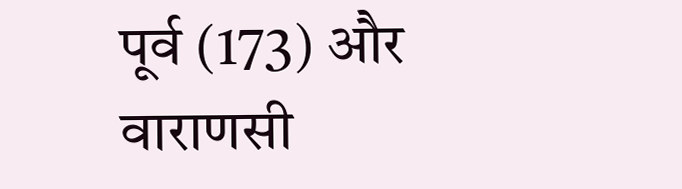पूर्व (173) और वाराणसी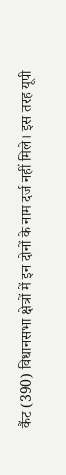कैंट (390) विधानसभा क्षेत्रों में इन दोनों के नाम दर्ज नहीं मिले। इस तरह यूपी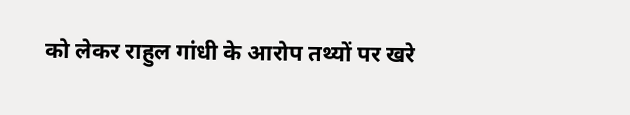को लेकर राहुल गांधी के आरोप तथ्यों पर खरे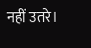नहीं उतरे।